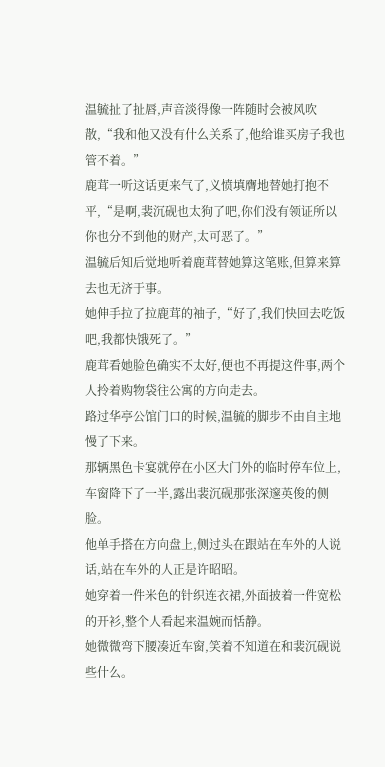温毓扯了扯唇,声音淡得像一阵随时会被风吹散,“我和他又没有什么关系了,他给谁买房子我也管不着。”
鹿茸一听这话更来气了,义愤填膺地替她打抱不平,“是啊,裴沉砚也太狗了吧,你们没有领证所以你也分不到他的财产,太可恶了。”
温毓后知后觉地听着鹿茸替她算这笔账,但算来算去也无济于事。
她伸手拉了拉鹿茸的袖子,“好了,我们快回去吃饭吧,我都快饿死了。”
鹿茸看她脸色确实不太好,便也不再提这件事,两个人拎着购物袋往公寓的方向走去。
路过华亭公馆门口的时候,温毓的脚步不由自主地慢了下来。
那辆黑色卡宴就停在小区大门外的临时停车位上,车窗降下了一半,露出裴沉砚那张深邃英俊的侧脸。
他单手搭在方向盘上,侧过头在跟站在车外的人说话,站在车外的人正是许昭昭。
她穿着一件米色的针织连衣裙,外面披着一件宽松的开衫,整个人看起来温婉而恬静。
她微微弯下腰凑近车窗,笑着不知道在和裴沉砚说些什么。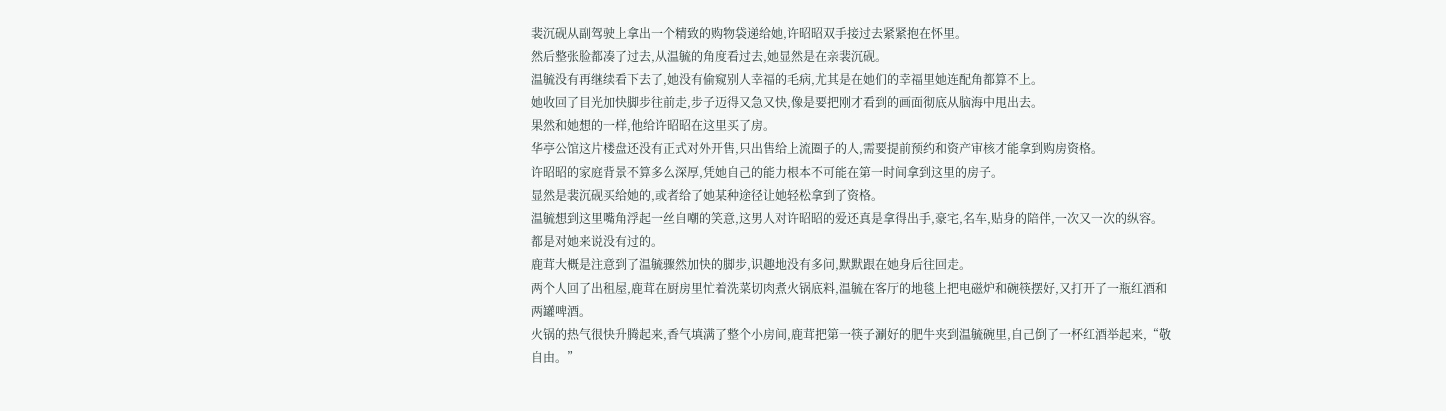裴沉砚从副驾驶上拿出一个精致的购物袋递给她,许昭昭双手接过去紧紧抱在怀里。
然后整张脸都凑了过去,从温毓的角度看过去,她显然是在亲裴沉砚。
温毓没有再继续看下去了,她没有偷窥别人幸福的毛病,尤其是在她们的幸福里她连配角都算不上。
她收回了目光加快脚步往前走,步子迈得又急又快,像是要把刚才看到的画面彻底从脑海中甩出去。
果然和她想的一样,他给许昭昭在这里买了房。
华亭公馆这片楼盘还没有正式对外开售,只出售给上流圈子的人,需要提前预约和资产审核才能拿到购房资格。
许昭昭的家庭背景不算多么深厚,凭她自己的能力根本不可能在第一时间拿到这里的房子。
显然是裴沉砚买给她的,或者给了她某种途径让她轻松拿到了资格。
温毓想到这里嘴角浮起一丝自嘲的笑意,这男人对许昭昭的爱还真是拿得出手,豪宅,名车,贴身的陪伴,一次又一次的纵容。
都是对她来说没有过的。
鹿茸大概是注意到了温毓骤然加快的脚步,识趣地没有多问,默默跟在她身后往回走。
两个人回了出租屋,鹿茸在厨房里忙着洗菜切肉煮火锅底料,温毓在客厅的地毯上把电磁炉和碗筷摆好,又打开了一瓶红酒和两罐啤酒。
火锅的热气很快升腾起来,香气填满了整个小房间,鹿茸把第一筷子涮好的肥牛夹到温毓碗里,自己倒了一杯红酒举起来,“敬自由。”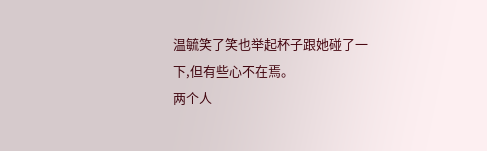温毓笑了笑也举起杯子跟她碰了一下,但有些心不在焉。
两个人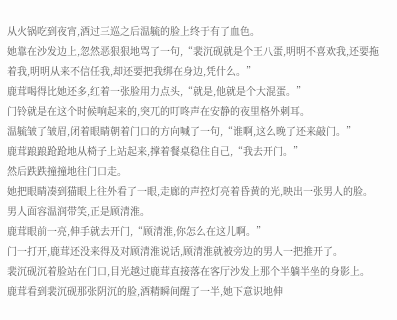从火锅吃到夜宵,酒过三巡之后温毓的脸上终于有了血色。
她靠在沙发边上,忽然恶狠狠地骂了一句,“裴沉砚就是个王八蛋,明明不喜欢我,还要拖着我,明明从来不信任我,却还要把我绑在身边,凭什么。”
鹿茸喝得比她还多,红着一张脸用力点头,“就是,他就是个大混蛋。”
门铃就是在这个时候响起来的,突兀的叮咚声在安静的夜里格外刺耳。
温毓皱了皱眉,闭着眼睛朝着门口的方向喊了一句,“谁啊,这么晚了还来敲门。”
鹿茸踉踉跄跄地从椅子上站起来,撑着餐桌稳住自己,“我去开门。”
然后跌跌撞撞地往门口走。
她把眼睛凑到猫眼上往外看了一眼,走廊的声控灯亮着昏黄的光,映出一张男人的脸。
男人面容温润带笑,正是顾清淮。
鹿茸眼前一亮,伸手就去开门,“顾清淮,你怎么在这儿啊。”
门一打开,鹿茸还没来得及对顾清淮说话,顾清淮就被旁边的男人一把推开了。
裴沉砚沉着脸站在门口,目光越过鹿茸直接落在客厅沙发上那个半躺半坐的身影上。
鹿茸看到裴沉砚那张阴沉的脸,酒精瞬间醒了一半,她下意识地伸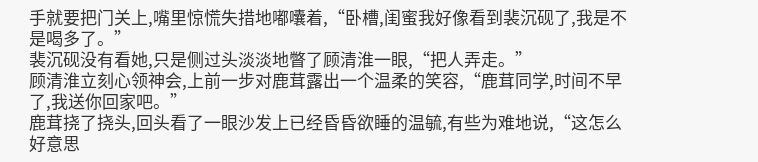手就要把门关上,嘴里惊慌失措地嘟囔着,“卧槽,闺蜜我好像看到裴沉砚了,我是不是喝多了。”
裴沉砚没有看她,只是侧过头淡淡地瞥了顾清淮一眼,“把人弄走。”
顾清淮立刻心领神会,上前一步对鹿茸露出一个温柔的笑容,“鹿茸同学,时间不早了,我送你回家吧。”
鹿茸挠了挠头,回头看了一眼沙发上已经昏昏欲睡的温毓,有些为难地说,“这怎么好意思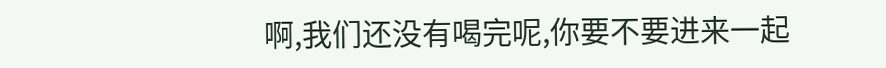啊,我们还没有喝完呢,你要不要进来一起